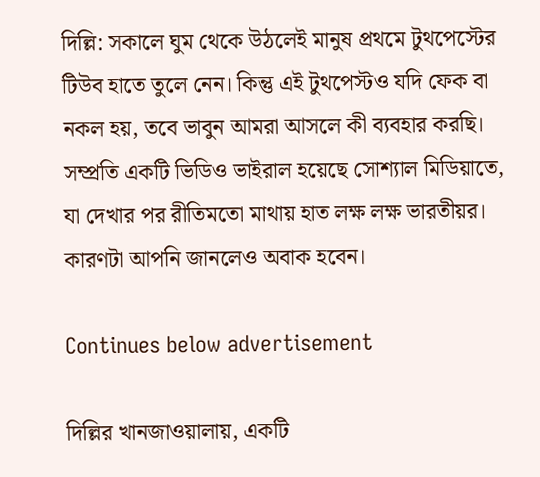দিল্লি: সকালে ঘুম থেকে উঠলেই মানুষ প্রথমে টুথপেস্টের টিউব হাতে তুলে নেন। কিন্তু এই টুথপেস্টও যদি ফেক বা নকল হয়, তবে ভাবুন আমরা আসলে কী ব্যবহার করছি। সম্প্রতি একটি ভিডিও ভাইরাল হয়েছে সোশ্যাল মিডিয়াতে, যা দেখার পর রীতিমতো মাথায় হাত লক্ষ লক্ষ ভারতীয়র। কারণটা আপনি জানলেও অবাক হবেন।

Continues below advertisement

দিল্লির খানজাওয়ালায়, একটি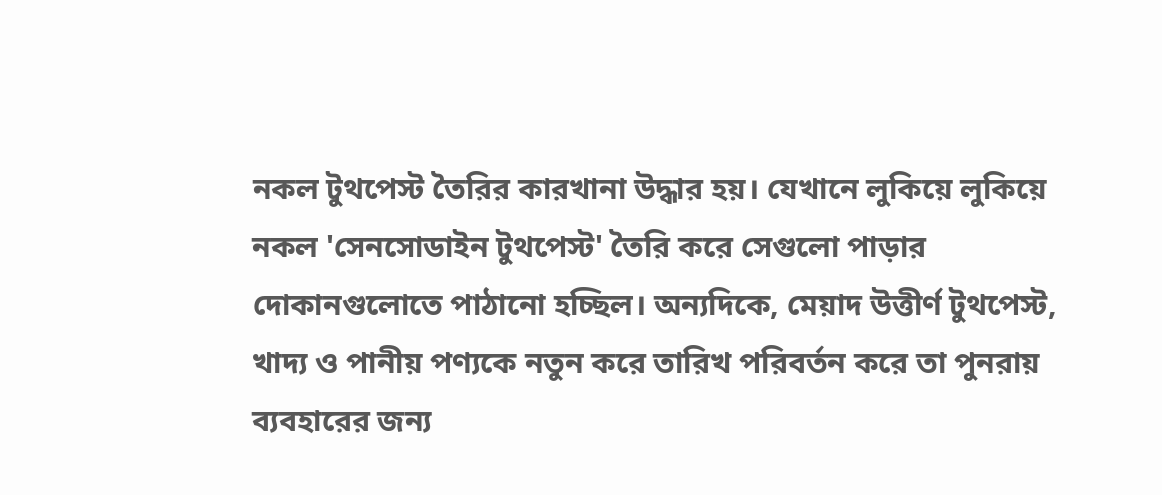নকল টুথপেস্ট তৈরির কারখানা উদ্ধার হয়। যেখানে লুকিয়ে লুকিয়ে নকল 'সেনসোডাইন টুথপেস্ট' তৈরি করে সেগুলো পাড়ার দোকানগুলোতে পাঠানো হচ্ছিল। অন্যদিকে, মেয়াদ উত্তীর্ণ টুথপেস্ট, খাদ্য ও পানীয় পণ্যকে নতুন করে তারিখ পরিবর্তন করে তা পুনরায় ব্যবহারের জন্য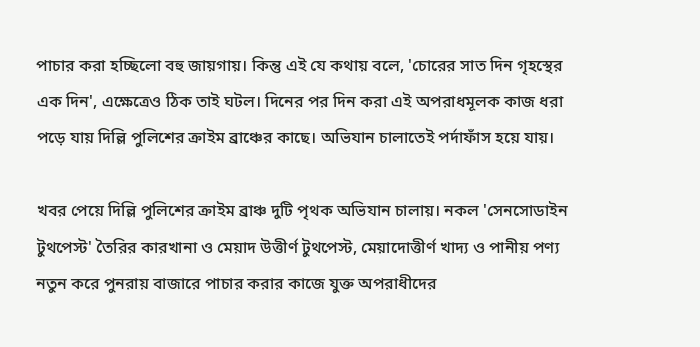পাচার করা হচ্ছিলো বহু জায়গায়। কিন্তু এই যে কথায় বলে, 'চোরের সাত দিন গৃহস্থের এক দিন', এক্ষেত্রেও ঠিক তাই ঘটল। দিনের পর দিন করা এই অপরাধমূলক কাজ ধরা পড়ে যায় দিল্লি পুলিশের ক্রাইম ব্রাঞ্চের কাছে। অভিযান চালাতেই পর্দাফাঁস হয়ে যায়।

খবর পেয়ে দিল্লি পুলিশের ক্রাইম ব্রাঞ্চ দুটি পৃথক অভিযান চালায়। নকল 'সেনসোডাইন টুথপেস্ট' তৈরির কারখানা ও মেয়াদ উত্তীর্ণ টুথপেস্ট, মেয়াদোত্তীর্ণ খাদ্য ও পানীয় পণ্য নতুন করে পুনরায় বাজারে পাচার করার কাজে যুক্ত অপরাধীদের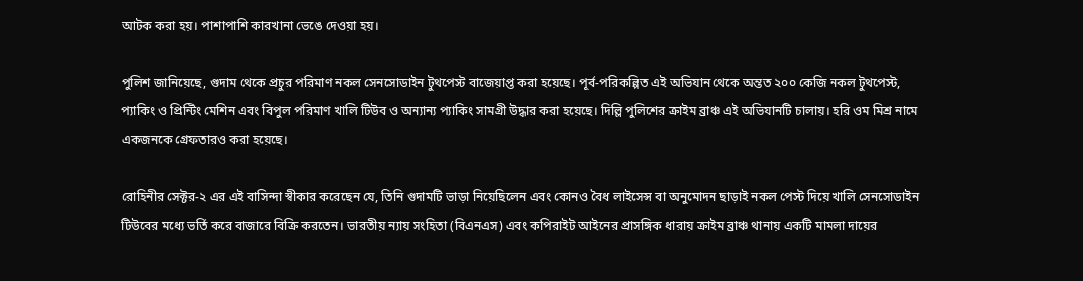আটক করা হয়। পাশাপাশি কারখানা ভেঙে দেওয়া হয়।

পুলিশ জানিয়েছে, গুদাম থেকে প্রচুর পরিমাণ নকল সেনসোডাইন টুথপেস্ট বাজেয়াপ্ত করা হয়েছে। পূর্ব-পরিকল্পিত এই অভিযান থেকে অন্তত ২০০ কেজি নকল টুথপেস্ট, প্যাকিং ও প্রিন্টিং মেশিন এবং বিপুল পরিমাণ খালি টিউব ও অন্যান্য প্যাকিং সামগ্রী উদ্ধার করা হয়েছে। দিল্লি পুলিশের ক্রাইম ব্রাঞ্চ এই অভিযানটি চালায়। হরি ওম মিশ্র নামে একজনকে গ্রেফতারও করা হয়েছে।

রোহিনীর সেক্টর-২ এর এই বাসিন্দা স্বীকার করেছেন যে, তিনি গুদামটি ভাড়া নিয়েছিলেন এবং কোনও বৈধ লাইসেন্স বা অনুমোদন ছাড়াই নকল পেস্ট দিয়ে খালি সেনসোডাইন টিউবের মধ্যে ভর্তি করে বাজারে বিক্রি করতেন। ভারতীয় ন্যায় সংহিতা (বিএনএস) এবং কপিরাইট আইনের প্রাসঙ্গিক ধারায় ক্রাইম ব্রাঞ্চ থানায় একটি মামলা দায়ের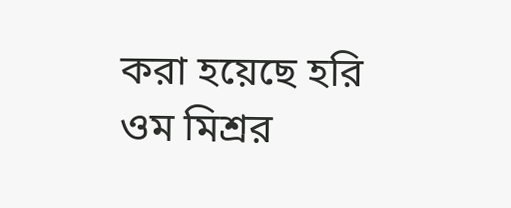করা হয়েছে হরি ওম মিশ্রর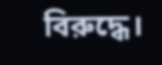বিরুদ্ধে।